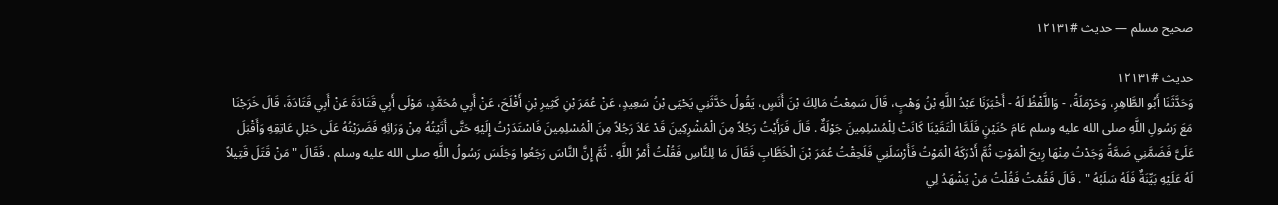صحیح مسلم — حدیث #۱۲۱۳۱

حدیث #۱۲۱۳۱
وَحَدَّثَنَا أَبُو الطَّاهِرِ، وَحَرْمَلَةُ، - وَاللَّفْظُ لَهُ - أَخْبَرَنَا عَبْدُ اللَّهِ بْنُ وَهْبٍ، قَالَ سَمِعْتُ مَالِكَ بْنَ أَنَسٍ، يَقُولُ حَدَّثَنِي يَحْيَى بْنُ سَعِيدٍ، عَنْ عُمَرَ بْنِ كَثِيرِ بْنِ أَفْلَحَ، عَنْ أَبِي مُحَمَّدٍ، مَوْلَى أَبِي قَتَادَةَ عَنْ أَبِي قَتَادَةَ، قَالَ خَرَجْنَا مَعَ رَسُولِ اللَّهِ صلى الله عليه وسلم عَامَ حُنَيْنٍ فَلَمَّا الْتَقَيْنَا كَانَتْ لِلْمُسْلِمِينَ جَوْلَةٌ . قَالَ فَرَأَيْتُ رَجُلاً مِنَ الْمُشْرِكِينَ قَدْ عَلاَ رَجُلاً مِنَ الْمُسْلِمِينَ فَاسْتَدَرْتُ إِلَيْهِ حَتَّى أَتَيْتُهُ مِنْ وَرَائِهِ فَضَرَبْتُهُ عَلَى حَبْلِ عَاتِقِهِ وَأَقْبَلَ عَلَىَّ فَضَمَّنِي ضَمَّةً وَجَدْتُ مِنْهَا رِيحَ الْمَوْتِ ثُمَّ أَدْرَكَهُ الْمَوْتُ فَأَرْسَلَنِي فَلَحِقْتُ عُمَرَ بْنَ الْخَطَّابِ فَقَالَ مَا لِلنَّاسِ فَقُلْتُ أَمْرُ اللَّهِ . ثُمَّ إِنَّ النَّاسَ رَجَعُوا وَجَلَسَ رَسُولُ اللَّهِ صلى الله عليه وسلم . فَقَالَ " مَنْ قَتَلَ قَتِيلاً لَهُ عَلَيْهِ بَيِّنَةٌ فَلَهُ سَلَبُهُ " . قَالَ فَقُمْتُ فَقُلْتُ مَنْ يَشْهَدُ لِي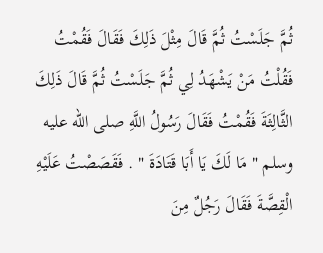ثُمَّ جَلَسْتُ ثُمَّ قَالَ مِثْلَ ذَلِكَ فَقَالَ فَقُمْتُ فَقُلْتُ مَنْ يَشْهَدُ لِي ثُمَّ جَلَسْتُ ثُمَّ قَالَ ذَلِكَ الثَّالِثَةَ فَقُمْتُ فَقَالَ رَسُولُ اللَّهِ صلى الله عليه وسلم " مَا لَكَ يَا أَبَا قَتَادَةَ " . فَقَصَصْتُ عَلَيْهِ الْقِصَّةَ فَقَالَ رَجُلٌ مِنَ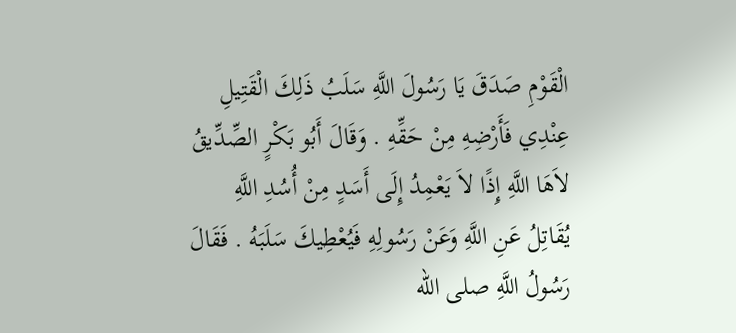الْقَوْمِ صَدَقَ يَا رَسُولَ اللَّهِ سَلَبُ ذَلِكَ الْقَتِيلِ عِنْدِي فَأَرْضِهِ مِنْ حَقِّهِ . وَقَالَ أَبُو بَكْرٍ الصِّدِّيقُ لاَهَا اللَّهِ إِذًا لاَ يَعْمِدُ إِلَى أَسَدٍ مِنْ أُسُدِ اللَّهِ يُقَاتِلُ عَنِ اللَّهِ وَعَنْ رَسُولِهِ فَيُعْطِيكَ سَلَبَهُ . فَقَالَ رَسُولُ اللَّهِ صلى الله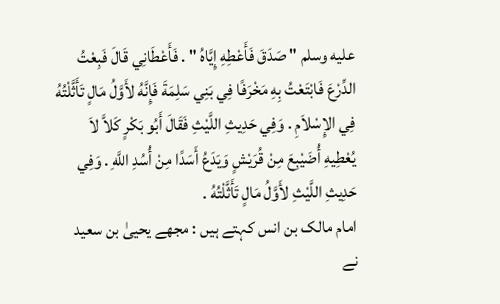عليه وسلم " صَدَقَ فَأَعْطِهِ إِيَّاهُ " . فَأَعْطَانِي قَالَ فَبِعْتُ الدِّرْعَ فَابْتَعْتُ بِهِ مَخْرَفًا فِي بَنِي سَلِمَةَ فَإِنَّهُ لأَوَّلُ مَالٍ تَأَثَّلْتُهُ فِي الإِسْلاَمِ . وَفِي حَدِيثِ اللَّيْثِ فَقَالَ أَبُو بَكْرٍ كَلاَّ لاَ يُعْطِيهِ أُضَيْبِعَ مِنْ قُرَيْشٍ وَيَدَعُ أَسَدًا مِنْ أُسُدِ اللَّهِ . وَفِي حَدِيثِ اللَّيْثِ لأَوَّلُ مَالٍ تَأَثَّلْتُهُ .
امام مالک بن انس کہتے ہیں : مجھے یحییٰ بن سعید نے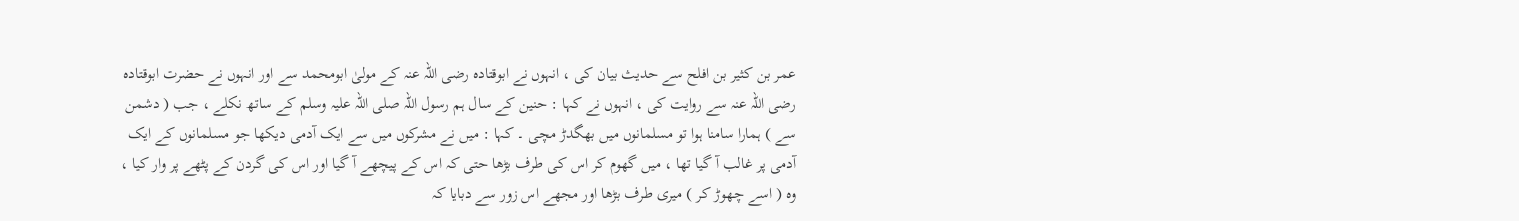عمر بن کثیر بن افلح سے حدیث بیان کی ، انہوں نے ابوقتادہ رضی اللہ عنہ کے مولیٰ ابومحمد سے اور انہوں نے حضرت ابوقتادہ رضی اللہ عنہ سے روایت کی ، انہوں نے کہا : حنین کے سال ہم رسول اللہ صلی اللہ علیہ وسلم کے ساتھ نکلے ، جب ( دشمن سے ) ہمارا سامنا ہوا تو مسلمانوں میں بھگدڑ مچی ۔ کہا : میں نے مشرکوں میں سے ایک آدمی دیکھا جو مسلمانوں کے ایک آدمی پر غالب آ گیا تھا ، میں گھوم کر اس کی طرف بڑھا حتی کہ اس کے پیچھے آ گیا اور اس کی گردن کے پٹھے پر وار کیا ، وہ ( اسے چھوڑ کر ) میری طرف بڑھا اور مجھے اس زور سے دبایا کہ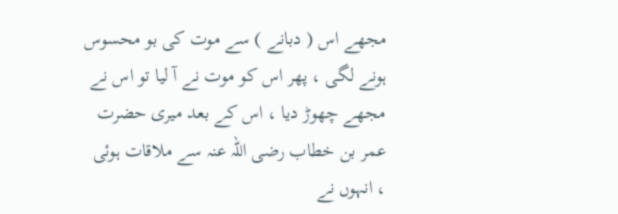مجھے اس ( دبانے ) سے موت کی بو محسوس ہونے لگی ، پھر اس کو موت نے آ لیا تو اس نے مجھے چھوڑ دیا ، اس کے بعد میری حضرت عمر بن خطاب رضی اللہ عنہ سے ملاقات ہوئی ، انہوں نے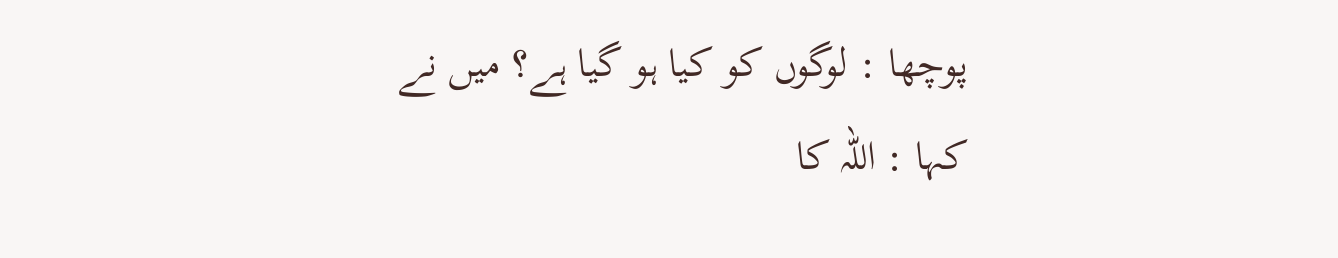پوچھا : لوگوں کو کیا ہو گیا ہے؟ میں نے کہا : اللہ کا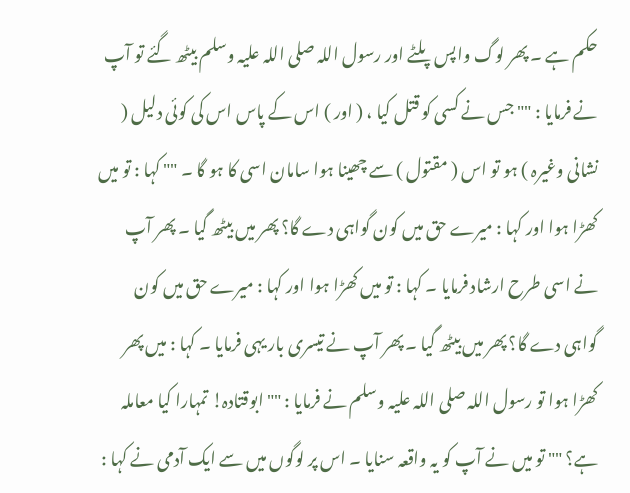حکم ہے ۔ پھر لوگ واپس پلٹے اور رسول اللہ صلی اللہ علیہ وسلم بیٹھ گئے تو آپ نے فرمایا : "" جس نے کسی کو قتل کیا ، ( اور ) اس کے پاس اس کی کوئی دلیل ( نشانی وغیرہ ) ہو تو اس ( مقتول ) سے چھینا ہوا سامان اسی کا ہو گا ۔ "" کہا : تو میں کھڑا ہوا اور کہا : میرے حق میں کون گواہی دے گا؟ پھر میں بیٹھ گیا ۔ پھر آپ نے اسی طرح ارشاد فرمایا ۔ کہا : تو میں کھڑا ہوا اور کہا : میرے حق میں کون گواہی دے گا؟ پھر میں بیٹھ گیا ۔ پھر آپ نے تیسری بار یہی فرمایا ۔ کہا : میں پھر کھڑا ہوا تو رسول اللہ صلی اللہ علیہ وسلم نے فرمایا : "" ابوقتادہ! تمہارا کیا معاملہ ہے؟ "" تو میں نے آپ کو یہ واقعہ سنایا ۔ اس پر لوگوں میں سے ایک آدمی نے کہا :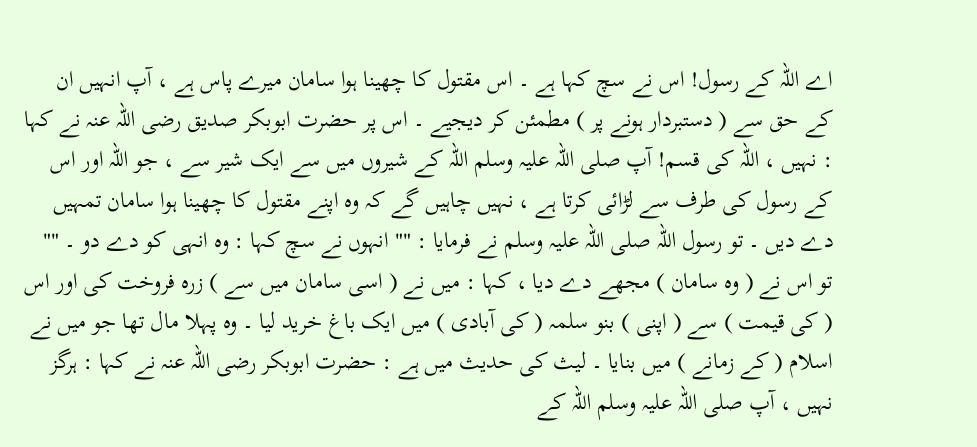اے اللہ کے رسول! اس نے سچ کہا ہے ۔ اس مقتول کا چھینا ہوا سامان میرے پاس ہے ، آپ انہیں ان کے حق سے ( دستبردار ہونے پر ) مطمئن کر دیجیے ۔ اس پر حضرت ابوبکر صدیق رضی اللہ عنہ نے کہا : نہیں ، اللہ کی قسم! آپ صلی اللہ علیہ وسلم اللہ کے شیروں میں سے ایک شیر سے ، جو اللہ اور اس کے رسول کی طرف سے لڑائی کرتا ہے ، نہیں چاہیں گے کہ وہ اپنے مقتول کا چھینا ہوا سامان تمہیں دے دیں ۔ تو رسول اللہ صلی اللہ علیہ وسلم نے فرمایا : "" انہوں نے سچ کہا : وہ انہی کو دے دو ۔ "" تو اس نے ( وہ سامان ) مجھے دے دیا ، کہا : میں نے ( اسی سامان میں سے ) زرہ فروخت کی اور اس ( کی قیمت ) سے ( اپنی ) بنو سلمہ ( کی آبادی ) میں ایک باغ خرید لیا ۔ وہ پہلا مال تھا جو میں نے اسلام ( کے زمانے ) میں بنایا ۔ لیث کی حدیث میں ہے : حضرت ابوبکر رضی اللہ عنہ نے کہا : ہرگز نہیں ، آپ صلی اللہ علیہ وسلم اللہ کے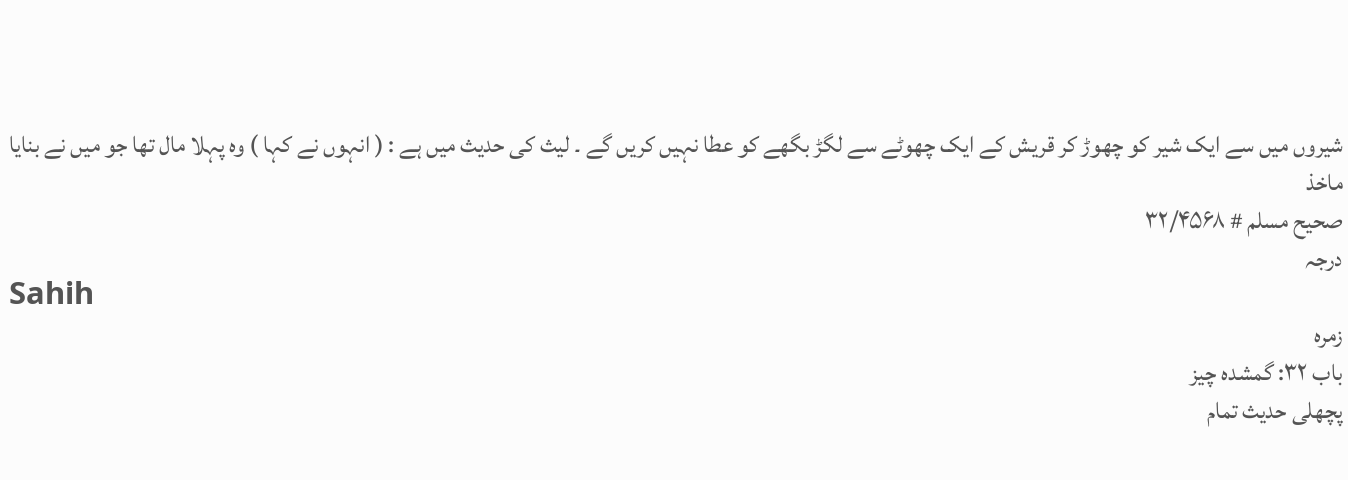شیروں میں سے ایک شیر کو چھوڑ کر قریش کے ایک چھوٹے سے لگڑ بگھے کو عطا نہیں کریں گے ۔ لیث کی حدیث میں ہے : ( انہوں نے کہا ) وہ پہلا مال تھا جو میں نے بنایا
ماخذ
صحیح مسلم # ۳۲/۴۵۶۸
درجہ
Sahih
زمرہ
باب ۳۲: گمشدہ چیز
پچھلی حدیث تمام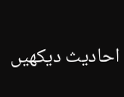احادیث دیکھیں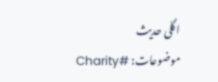اگلی حدیث
موضوعات: #Charity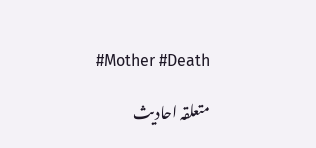#Mother #Death

متعلقہ احادیث